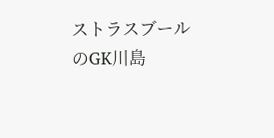ストラスブールのGK川島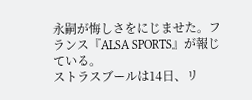永嗣が悔しさをにじませた。フランス『ALSA SPORTS』が報じている。
ストラスブールは14日、リ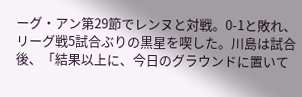ーグ・アン第29節でレンヌと対戦。0-1と敗れ、リーグ戦5試合ぶりの黒星を喫した。川島は試合後、「結果以上に、今日のグラウンドに置いて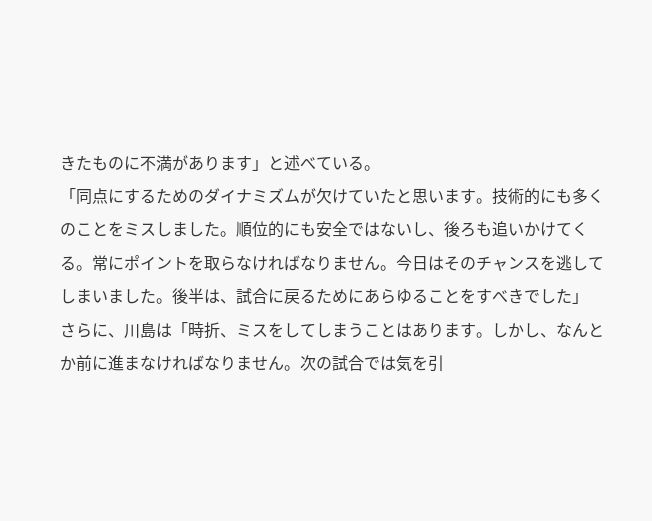きたものに不満があります」と述べている。
「同点にするためのダイナミズムが欠けていたと思います。技術的にも多くのことをミスしました。順位的にも安全ではないし、後ろも追いかけてくる。常にポイントを取らなければなりません。今日はそのチャンスを逃してしまいました。後半は、試合に戻るためにあらゆることをすべきでした」
さらに、川島は「時折、ミスをしてしまうことはあります。しかし、なんとか前に進まなければなりません。次の試合では気を引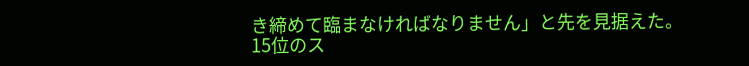き締めて臨まなければなりません」と先を見据えた。
15位のス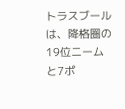トラスブールは、降格圏の19位ニームと7ポ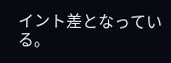イント差となっている。